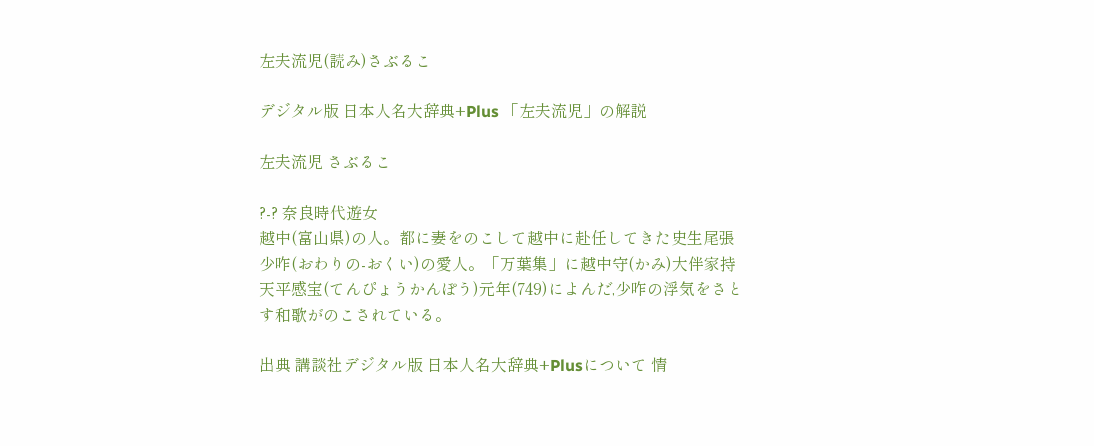左夫流児(読み)さぶるこ

デジタル版 日本人名大辞典+Plus 「左夫流児」の解説

左夫流児 さぶるこ

?-? 奈良時代遊女
越中(富山県)の人。都に妻をのこして越中に赴任してきた史生尾張少咋(おわりの-おくい)の愛人。「万葉集」に越中守(かみ)大伴家持天平感宝(てんぴょうかんぽう)元年(749)によんだ,少咋の浮気をさとす和歌がのこされている。

出典 講談社デジタル版 日本人名大辞典+Plusについて 情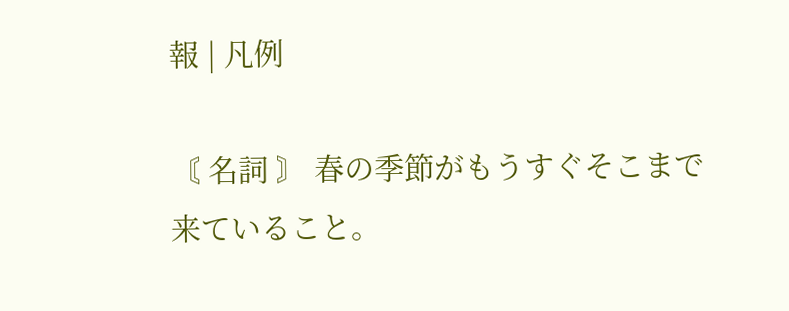報 | 凡例

〘 名詞 〙 春の季節がもうすぐそこまで来ていること。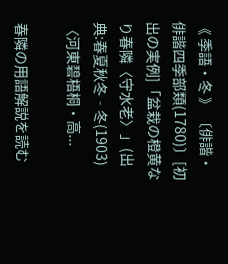《 季語・冬 》 〔俳諧・俳諧四季部類(1780)〕[初出の実例]「盆栽の橙黄なり春隣〈守水老〉」(出典:春夏秋冬‐冬(1903)〈河東碧梧桐・高...

春隣の用語解説を読む